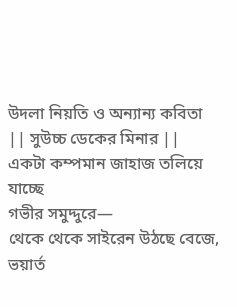উদলা নিয়তি ও অন্যান্য কবিতা
|| সুউচ্চ ডেকের মিনার ||
একটা কম্পমান জাহাজ তলিয়ে যাচ্ছে
গভীর সমুদ্দুরে—
থেকে থেকে সাইরেন উঠছে বেজে,
ভয়ার্ত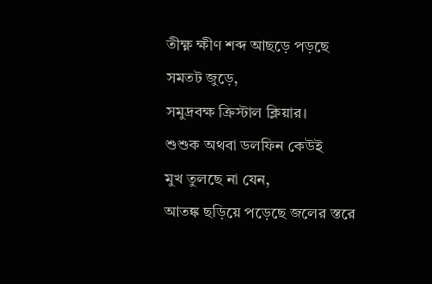তীক্ষ্ণ ক্ষীণ শব্দ আছড়ে পড়ছে
সমতট জুড়ে,
সমুদ্রবক্ষ ক্রিস্টাল ক্লিয়ার।
শুশুক অথবা ডলফিন কেউই
মুখ তুলছে না যেন,
আতঙ্ক ছড়িয়ে পড়েছে জলের স্তরে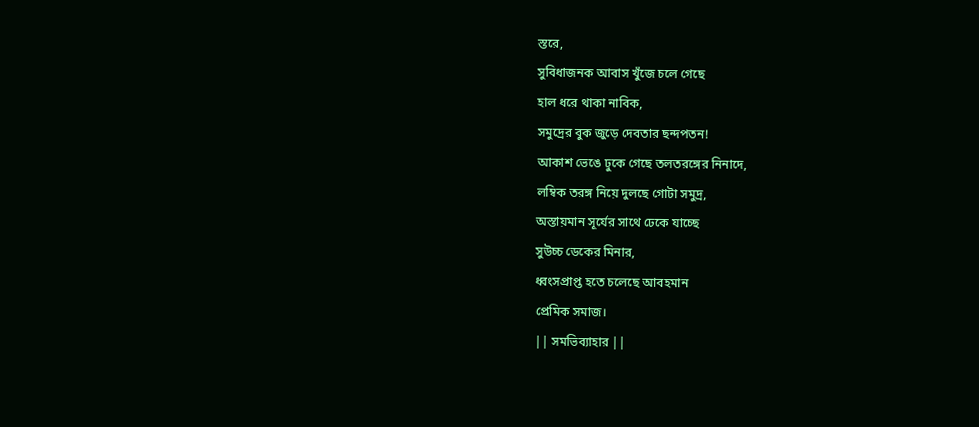স্তরে,
সুবিধাজনক আবাস খুঁজে চলে গেছে
হাল ধরে থাকা নাবিক,
সমুদ্রের বুক জুড়ে দেবতার ছন্দপতন!
আকাশ ভেঙে ঢুকে গেছে তলতরঙ্গের নিনাদে,
লম্বিক তরঙ্গ নিয়ে দুলছে গোটা সমুদ্র,
অস্তায়মান সূর্যের সাথে ঢেকে যাচ্ছে
সুউচ্চ ডেকের মিনার,
ধ্বংসপ্রাপ্ত হতে চলেছে আবহমান
প্রেমিক সমাজ।
|| সমভিব্যাহার ||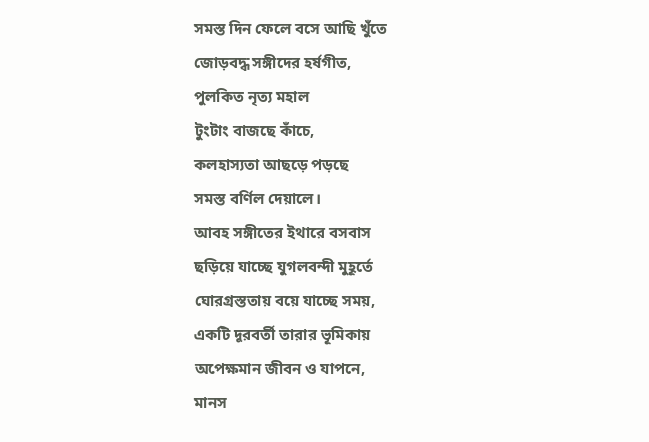সমস্ত দিন ফেলে বসে আছি খুঁতে
জোড়বদ্ধ সঙ্গীদের হর্ষগীত,
পুলকিত নৃত্য মহাল
টুংটাং বাজছে কাঁচে,
কলহাস্যতা আছড়ে পড়ছে
সমস্ত বর্ণিল দেয়ালে।
আবহ সঙ্গীতের ইথারে বসবাস
ছড়িয়ে যাচ্ছে যুগলবন্দী মুহূর্তে
ঘোরগ্রস্ততায় বয়ে যাচ্ছে সময়,
একটি দূরবর্তী তারার ভূমিকায়
অপেক্ষমান জীবন ও যাপনে,
মানস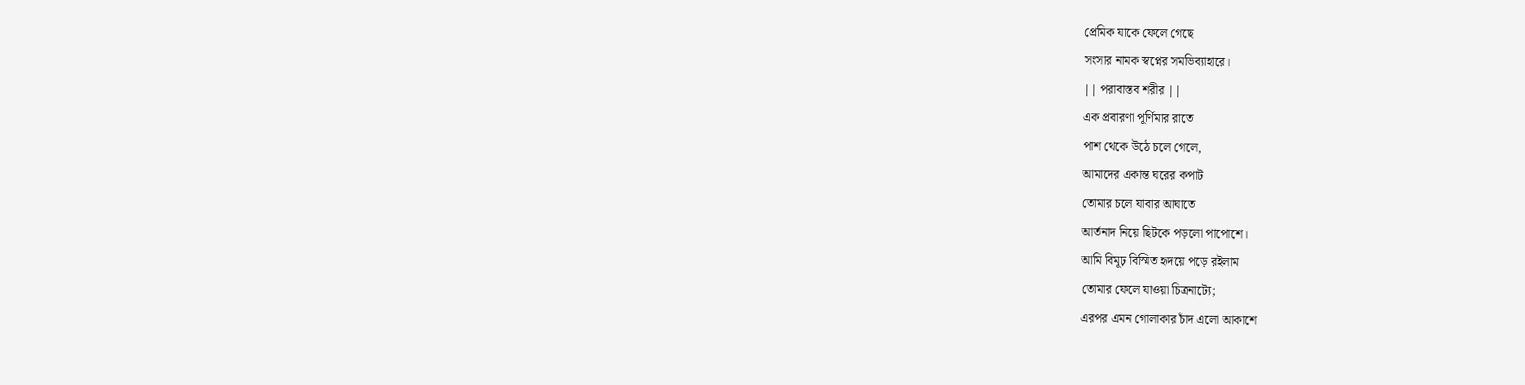প্রেমিক যাকে ফেলে গেছে
সংসার নামক স্বপ্নের সমভিব্যাহারে।
|| পরাবাস্তব শরীর ||
এক প্রবারণা পূর্ণিমার রাতে
পাশ থেকে উঠে চলে গেলে,
আমাদের একান্ত ঘরের কপাট
তোমার চলে যাবার আঘাতে
আর্তনাদ নিয়ে ছিটকে পড়লো পাপোশে।
আমি বিমূঢ় বিস্মিত হৃদয়ে পড়ে রইলাম
তোমার ফেলে যাওয়া চিত্রনাট্যে;
এরপর এমন গোলাকার চাঁদ এলো আকাশে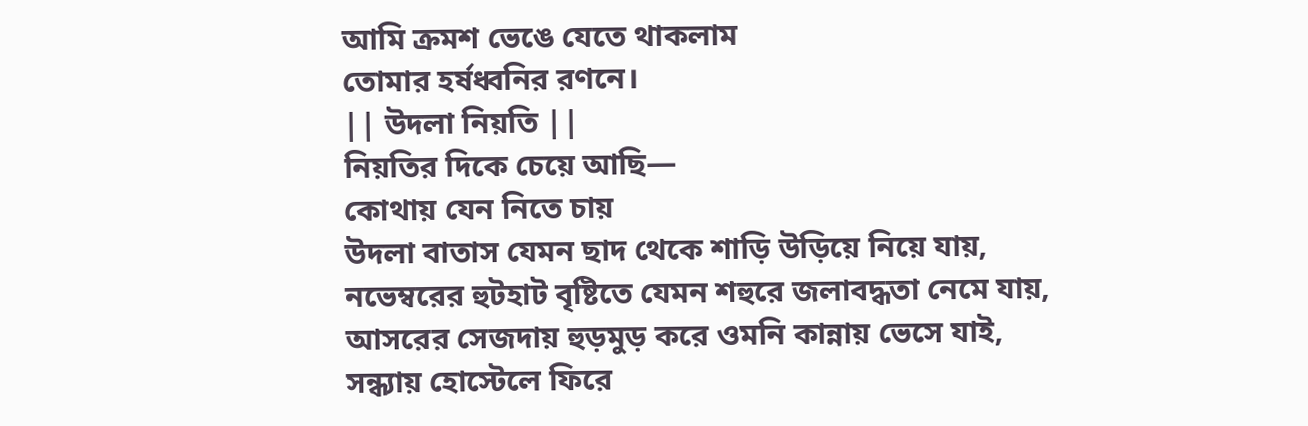আমি ক্রমশ ভেঙে যেতে থাকলাম
তোমার হর্ষধ্বনির রণনে।
|| উদলা নিয়তি ||
নিয়তির দিকে চেয়ে আছি—
কোথায় যেন নিতে চায়
উদলা বাতাস যেমন ছাদ থেকে শাড়ি উড়িয়ে নিয়ে যায়,
নভেম্বরের হুটহাট বৃষ্টিতে যেমন শহুরে জলাবদ্ধতা নেমে যায়,
আসরের সেজদায় হুড়মুড় করে ওমনি কান্নায় ভেসে যাই,
সন্ধ্যায় হোস্টেলে ফিরে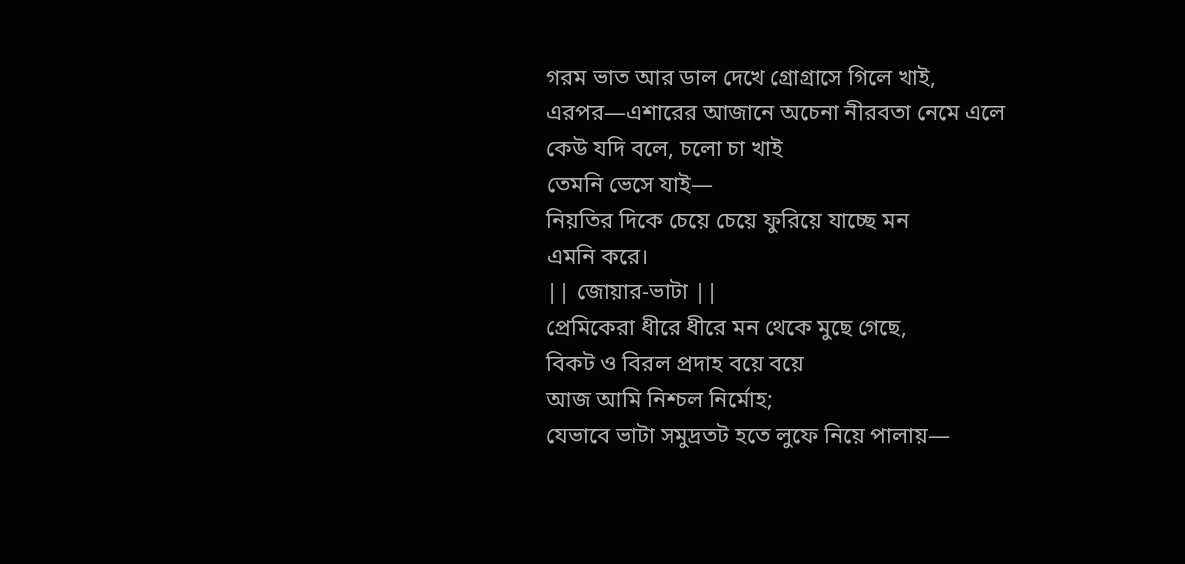গরম ভাত আর ডাল দেখে গ্রোগ্রাসে গিলে খাই,
এরপর—এশারের আজানে অচেনা নীরবতা নেমে এলে
কেউ যদি বলে, চলো চা খাই
তেমনি ভেসে যাই—
নিয়তির দিকে চেয়ে চেয়ে ফুরিয়ে যাচ্ছে মন
এমনি করে।
|| জোয়ার-ভাটা ||
প্রেমিকেরা ধীরে ধীরে মন থেকে মুছে গেছে,
বিকট ও বিরল প্রদাহ বয়ে বয়ে
আজ আমি নিশ্চল নির্মোহ;
যেভাবে ভাটা সমুদ্রতট হতে লুফে নিয়ে পালায়—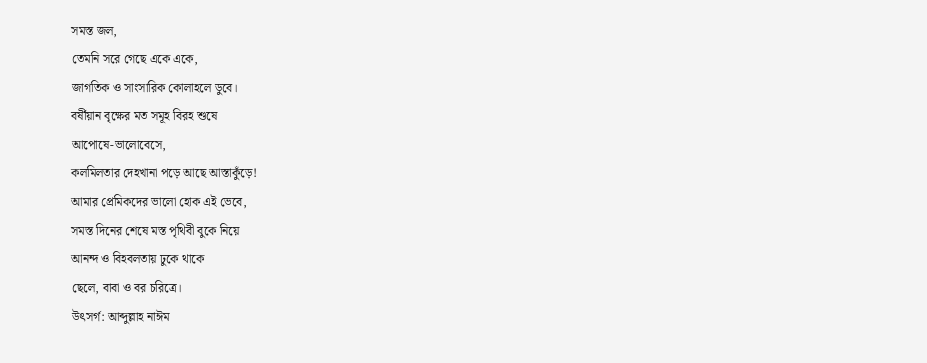সমস্ত জল,
তেমনি সরে গেছে একে একে,
জাগতিক ও সাংসারিক কোলাহলে ডুবে।
বর্ষীয়ান বৃক্ষের মত সমূহ বিরহ শুষে
আপোষে-ভালোবেসে,
কলমিলতার দেহখানা পড়ে আছে আস্তাকুঁড়ে!
আমার প্রেমিকদের ভালো হোক এই ভেবে,
সমস্ত দিনের শেষে মস্ত পৃথিবী বুকে নিয়ে
আনন্দ ও বিহবলতায় ঢুকে থাকে
ছেলে, বাবা ও বর চরিত্রে।
উৎসর্গ: আব্দুল্লাহ নাঈম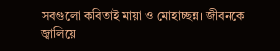সবগুলো কবিতাই মায়া ও মোহাচ্ছন্ন। জীবনকে জ্বালিয়ে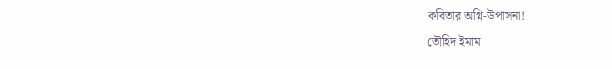কবিতার অগ্নি-উপাসনা!
তৌহিদ ইমাম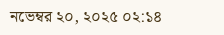নভেম্বর ২০, ২০২৫ ০২:১৪